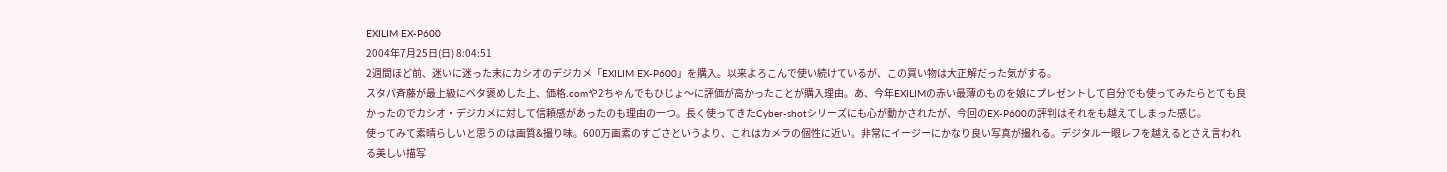EXILIM EX-P600
2004年7月25日(日) 8:04:51
2週間ほど前、迷いに迷った末にカシオのデジカメ「EXILIM EX-P600」を購入。以来よろこんで使い続けているが、この買い物は大正解だった気がする。
スタパ斉藤が最上級にベタ褒めした上、価格.comや2ちゃんでもひじょ〜に評価が高かったことが購入理由。あ、今年EXILIMの赤い最薄のものを娘にプレゼントして自分でも使ってみたらとても良かったのでカシオ・デジカメに対して信頼感があったのも理由の一つ。長く使ってきたCyber-shotシリーズにも心が動かされたが、今回のEX-P600の評判はそれをも越えてしまった感じ。
使ってみて素晴らしいと思うのは画質&撮り味。600万画素のすごさというより、これはカメラの個性に近い。非常にイージーにかなり良い写真が撮れる。デジタル一眼レフを越えるとさえ言われる美しい描写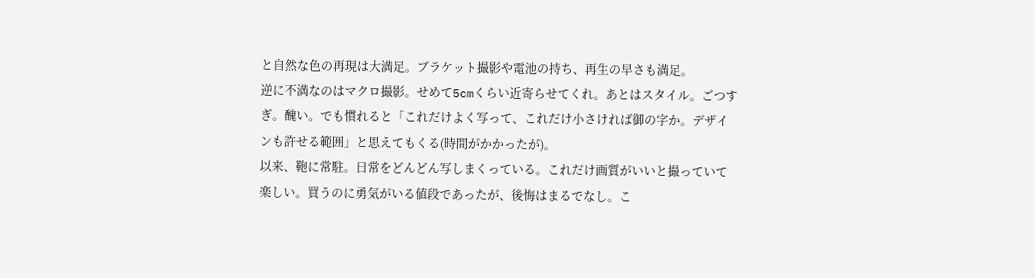と自然な色の再現は大満足。ブラケット撮影や電池の持ち、再生の早さも満足。
逆に不満なのはマクロ撮影。せめて5cmくらい近寄らせてくれ。あとはスタイル。ごつすぎ。醜い。でも慣れると「これだけよく写って、これだけ小さければ御の字か。デザインも許せる範囲」と思えてもくる(時間がかかったが)。
以来、鞄に常駐。日常をどんどん写しまくっている。これだけ画質がいいと撮っていて楽しい。買うのに勇気がいる値段であったが、後悔はまるでなし。こ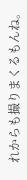れからも撮りまくるもんね。